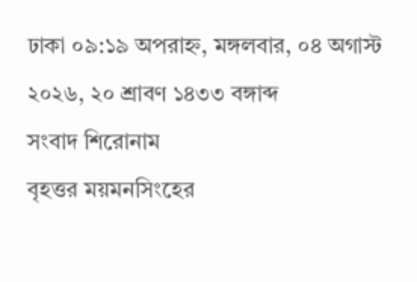ঢাকা ০৯:১৯ অপরাহ্ন, মঙ্গলবার, ০৪ অগাস্ট ২০২৬, ২০ শ্রাবণ ১৪৩৩ বঙ্গাব্দ
সংবাদ শিরোনাম
বৃহত্তর ময়মনসিংহের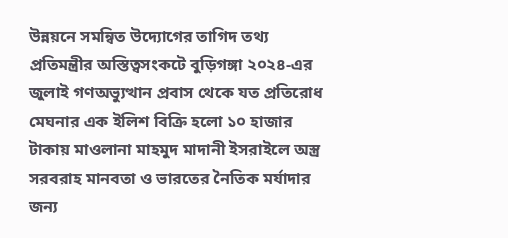উন্নয়নে সমন্বিত উদ্যোগের তাগিদ তথ্য প্রতিমন্ত্রীর অস্তিত্বসংকটে বুড়িগঙ্গা ২০২৪-এর জুলাই গণঅভ্যুত্থান প্রবাস থেকে যত প্রতিরোধ মেঘনার এক ইলিশ বিক্রি হলো ১০ হাজার টাকায় মাওলানা মাহমুদ মাদানী ইসরাইলে অস্ত্র সরবরাহ মানবতা ও ভারতের নৈতিক মর্যাদার জন্য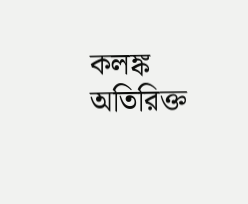কলঙ্ক অতিরিক্ত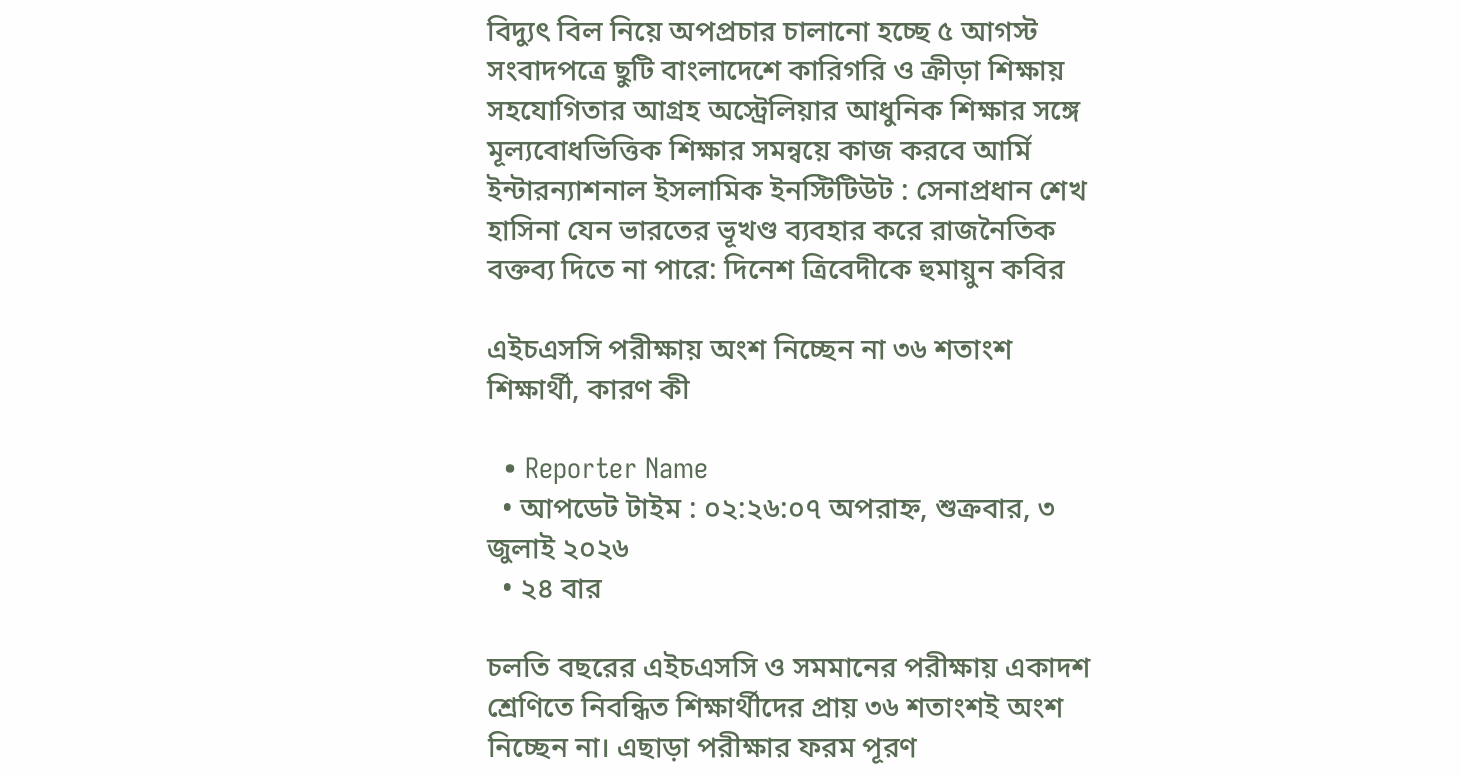বিদ্যুৎ বিল নিয়ে অপপ্রচার চালানো হচ্ছে ৫ আগস্ট সংবাদপত্রে ছুটি বাংলাদেশে কারিগরি ও ক্রীড়া শিক্ষায় সহযোগিতার আগ্রহ অস্ট্রেলিয়ার আধুনিক শিক্ষার সঙ্গে মূল্যবোধভিত্তিক শিক্ষার সমন্বয়ে কাজ করবে আর্মি ইন্টারন্যাশনাল ইসলামিক ইনস্টিটিউট : সেনাপ্রধান শেখ হাসিনা যেন ভারতের ভূখণ্ড ব্যবহার করে রাজনৈতিক বক্তব্য দিতে না পারে: দিনেশ ত্রিবেদীকে হুমায়ুন কবির

এইচএসসি পরীক্ষায় অংশ নিচ্ছেন না ৩৬ শতাংশ শিক্ষার্থী, কারণ কী

  • Reporter Name
  • আপডেট টাইম : ০২:২৬:০৭ অপরাহ্ন, শুক্রবার, ৩ জুলাই ২০২৬
  • ২৪ বার

চলতি বছরের এইচএসসি ও সমমানের পরীক্ষায় একাদশ শ্রেণিতে নিবন্ধিত শিক্ষার্থীদের প্রায় ৩৬ শতাংশই অংশ নিচ্ছেন না। এছাড়া পরীক্ষার ফরম পূরণ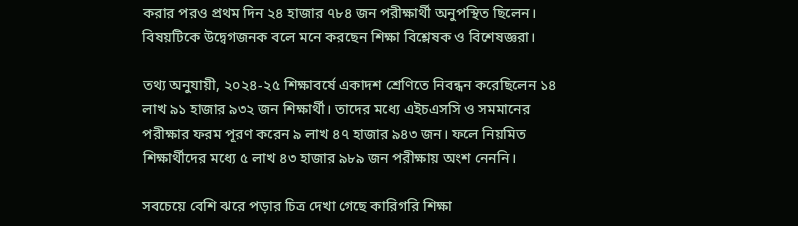করার পরও প্রথম দিন ২৪ হাজার ৭৮৪ জন পরীক্ষার্থী অনুপস্থিত ছিলেন। বিষয়টিকে উদ্বেগজনক বলে মনে করছেন শিক্ষা বিশ্লেষক ও বিশেষজ্ঞরা।

তথ্য অনুযায়ী, ২০২৪-২৫ শিক্ষাবর্ষে একাদশ শ্রেণিতে নিবন্ধন করেছিলেন ১৪ লাখ ৯১ হাজার ৯৩২ জন শিক্ষার্থী। তাদের মধ্যে এইচএসসি ও সমমানের পরীক্ষার ফরম পূরণ করেন ৯ লাখ ৪৭ হাজার ৯৪৩ জন। ফলে নিয়মিত শিক্ষার্থীদের মধ্যে ৫ লাখ ৪৩ হাজার ৯৮৯ জন পরীক্ষায় অংশ নেননি।

সবচেয়ে বেশি ঝরে পড়ার চিত্র দেখা গেছে কারিগরি শিক্ষা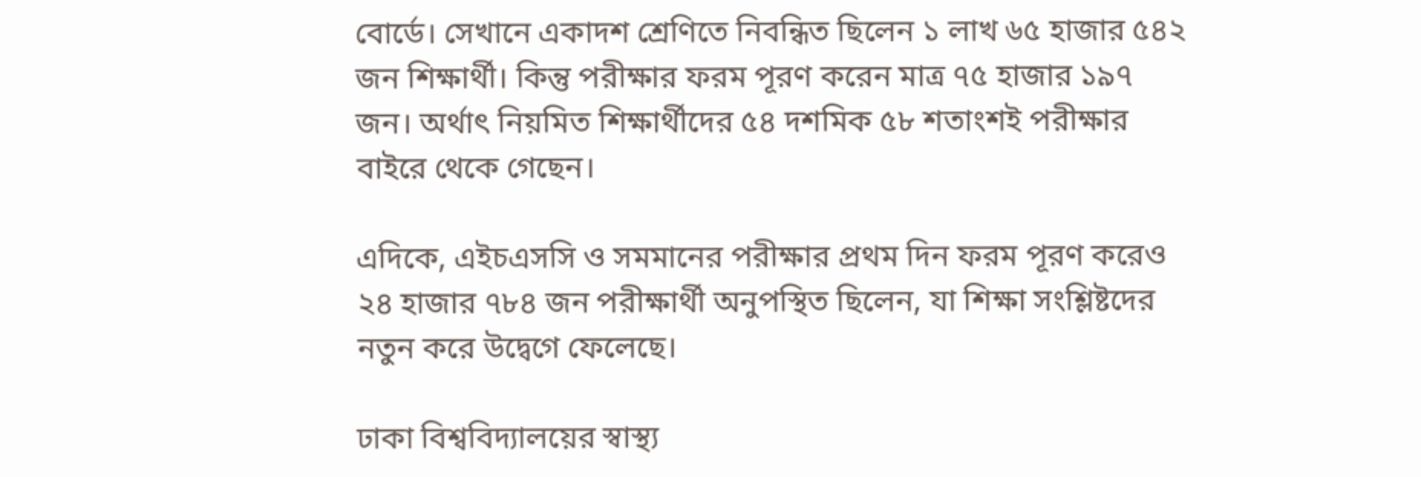বোর্ডে। সেখানে একাদশ শ্রেণিতে নিবন্ধিত ছিলেন ১ লাখ ৬৫ হাজার ৫৪২ জন শিক্ষার্থী। কিন্তু পরীক্ষার ফরম পূরণ করেন মাত্র ৭৫ হাজার ১৯৭ জন। অর্থাৎ নিয়মিত শিক্ষার্থীদের ৫৪ দশমিক ৫৮ শতাংশই পরীক্ষার বাইরে থেকে গেছেন।

এদিকে, এইচএসসি ও সমমানের পরীক্ষার প্রথম দিন ফরম পূরণ করেও ২৪ হাজার ৭৮৪ জন পরীক্ষার্থী অনুপস্থিত ছিলেন, যা শিক্ষা সংশ্লিষ্টদের নতুন করে উদ্বেগে ফেলেছে।

ঢাকা বিশ্ববিদ্যালয়ের স্বাস্থ্য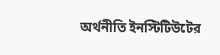অর্থনীতি ইনস্টিটিউটের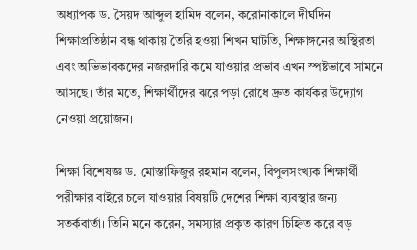অধ্যাপক ড. সৈয়দ আব্দুল হামিদ বলেন, করোনাকালে দীর্ঘদিন শিক্ষাপ্রতিষ্ঠান বন্ধ থাকায় তৈরি হওয়া শিখন ঘাটতি, শিক্ষাঙ্গনের অস্থিরতা এবং অভিভাবকদের নজরদারি কমে যাওয়ার প্রভাব এখন স্পষ্টভাবে সামনে আসছে। তাঁর মতে, শিক্ষার্থীদের ঝরে পড়া রোধে দ্রুত কার্যকর উদ্যোগ নেওয়া প্রয়োজন।

শিক্ষা বিশেষজ্ঞ ড. মোস্তাফিজুর রহমান বলেন, বিপুলসংখ্যক শিক্ষার্থী পরীক্ষার বাইরে চলে যাওয়ার বিষয়টি দেশের শিক্ষা ব্যবস্থার জন্য সতর্কবার্তা। তিনি মনে করেন, সমস্যার প্রকৃত কারণ চিহ্নিত করে বড়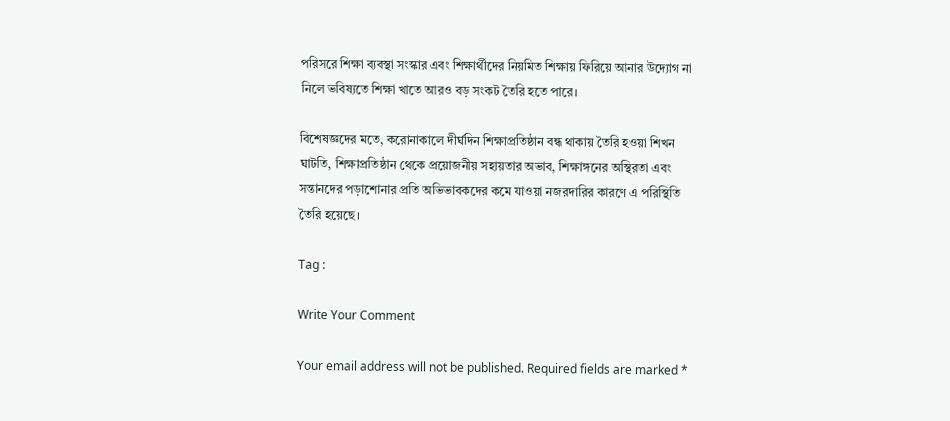পরিসরে শিক্ষা ব্যবস্থা সংস্কার এবং শিক্ষার্থীদের নিয়মিত শিক্ষায় ফিরিয়ে আনার উদ্যোগ না নিলে ভবিষ্যতে শিক্ষা খাতে আরও বড় সংকট তৈরি হতে পারে।

বিশেষজ্ঞদের মতে, করোনাকালে দীর্ঘদিন শিক্ষাপ্রতিষ্ঠান বন্ধ থাকায় তৈরি হওয়া শিখন ঘাটতি, শিক্ষাপ্রতিষ্ঠান থেকে প্রয়োজনীয় সহায়তার অভাব, শিক্ষাঙ্গনের অস্থিরতা এবং সন্তানদের পড়াশোনার প্রতি অভিভাবকদের কমে যাওয়া নজরদারির কারণে এ পরিস্থিতি তৈরি হয়েছে।

Tag :

Write Your Comment

Your email address will not be published. Required fields are marked *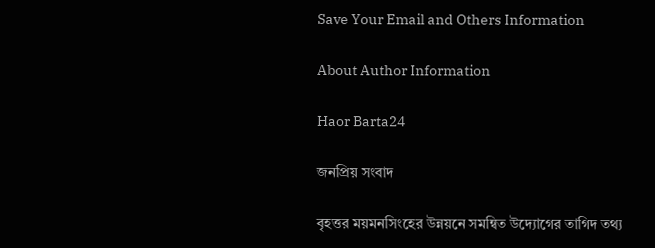Save Your Email and Others Information

About Author Information

Haor Barta24

জনপ্রিয় সংবাদ

বৃহত্তর ময়মনসিংহের উন্নয়নে সমন্বিত উদ্যোগের তাগিদ তথ্য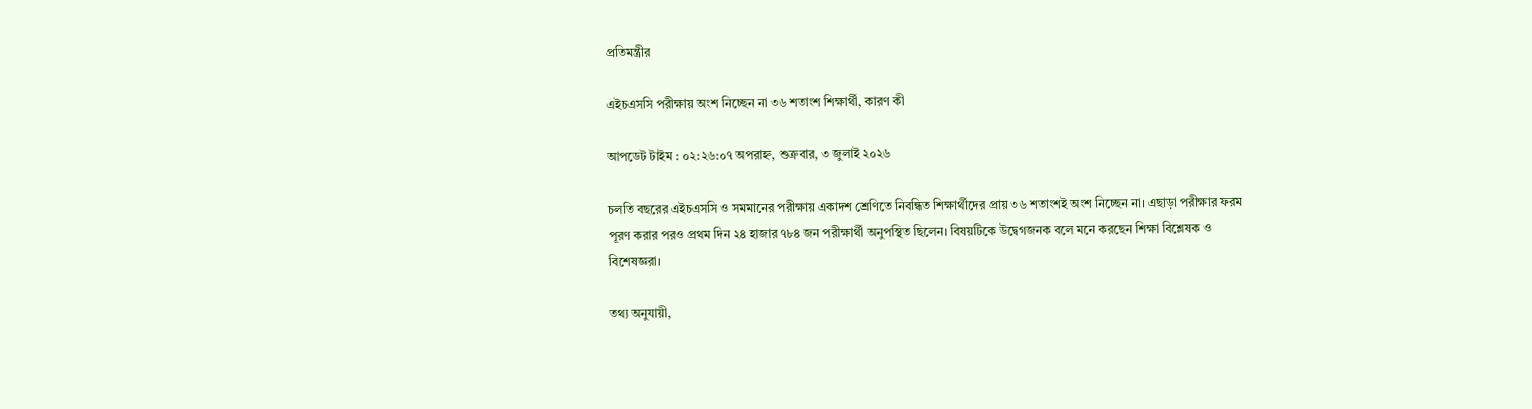প্রতিমন্ত্রীর

এইচএসসি পরীক্ষায় অংশ নিচ্ছেন না ৩৬ শতাংশ শিক্ষার্থী, কারণ কী

আপডেট টাইম : ০২:২৬:০৭ অপরাহ্ন, শুক্রবার, ৩ জুলাই ২০২৬

চলতি বছরের এইচএসসি ও সমমানের পরীক্ষায় একাদশ শ্রেণিতে নিবন্ধিত শিক্ষার্থীদের প্রায় ৩৬ শতাংশই অংশ নিচ্ছেন না। এছাড়া পরীক্ষার ফরম পূরণ করার পরও প্রথম দিন ২৪ হাজার ৭৮৪ জন পরীক্ষার্থী অনুপস্থিত ছিলেন। বিষয়টিকে উদ্বেগজনক বলে মনে করছেন শিক্ষা বিশ্লেষক ও বিশেষজ্ঞরা।

তথ্য অনুযায়ী,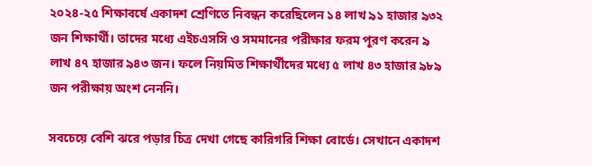২০২৪-২৫ শিক্ষাবর্ষে একাদশ শ্রেণিতে নিবন্ধন করেছিলেন ১৪ লাখ ৯১ হাজার ৯৩২ জন শিক্ষার্থী। তাদের মধ্যে এইচএসসি ও সমমানের পরীক্ষার ফরম পূরণ করেন ৯ লাখ ৪৭ হাজার ৯৪৩ জন। ফলে নিয়মিত শিক্ষার্থীদের মধ্যে ৫ লাখ ৪৩ হাজার ৯৮৯ জন পরীক্ষায় অংশ নেননি।

সবচেয়ে বেশি ঝরে পড়ার চিত্র দেখা গেছে কারিগরি শিক্ষা বোর্ডে। সেখানে একাদশ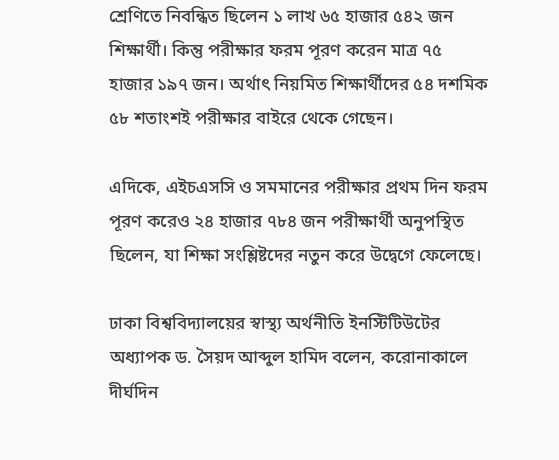শ্রেণিতে নিবন্ধিত ছিলেন ১ লাখ ৬৫ হাজার ৫৪২ জন শিক্ষার্থী। কিন্তু পরীক্ষার ফরম পূরণ করেন মাত্র ৭৫ হাজার ১৯৭ জন। অর্থাৎ নিয়মিত শিক্ষার্থীদের ৫৪ দশমিক ৫৮ শতাংশই পরীক্ষার বাইরে থেকে গেছেন।

এদিকে, এইচএসসি ও সমমানের পরীক্ষার প্রথম দিন ফরম পূরণ করেও ২৪ হাজার ৭৮৪ জন পরীক্ষার্থী অনুপস্থিত ছিলেন, যা শিক্ষা সংশ্লিষ্টদের নতুন করে উদ্বেগে ফেলেছে।

ঢাকা বিশ্ববিদ্যালয়ের স্বাস্থ্য অর্থনীতি ইনস্টিটিউটের অধ্যাপক ড. সৈয়দ আব্দুল হামিদ বলেন, করোনাকালে দীর্ঘদিন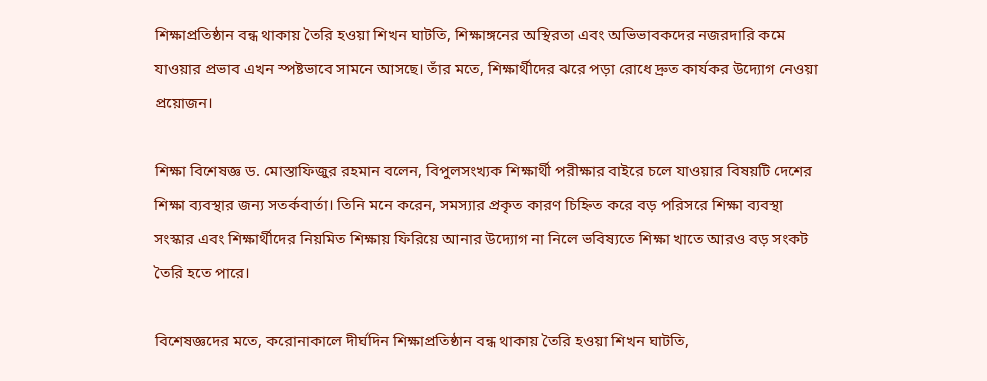শিক্ষাপ্রতিষ্ঠান বন্ধ থাকায় তৈরি হওয়া শিখন ঘাটতি, শিক্ষাঙ্গনের অস্থিরতা এবং অভিভাবকদের নজরদারি কমে যাওয়ার প্রভাব এখন স্পষ্টভাবে সামনে আসছে। তাঁর মতে, শিক্ষার্থীদের ঝরে পড়া রোধে দ্রুত কার্যকর উদ্যোগ নেওয়া প্রয়োজন।

শিক্ষা বিশেষজ্ঞ ড. মোস্তাফিজুর রহমান বলেন, বিপুলসংখ্যক শিক্ষার্থী পরীক্ষার বাইরে চলে যাওয়ার বিষয়টি দেশের শিক্ষা ব্যবস্থার জন্য সতর্কবার্তা। তিনি মনে করেন, সমস্যার প্রকৃত কারণ চিহ্নিত করে বড় পরিসরে শিক্ষা ব্যবস্থা সংস্কার এবং শিক্ষার্থীদের নিয়মিত শিক্ষায় ফিরিয়ে আনার উদ্যোগ না নিলে ভবিষ্যতে শিক্ষা খাতে আরও বড় সংকট তৈরি হতে পারে।

বিশেষজ্ঞদের মতে, করোনাকালে দীর্ঘদিন শিক্ষাপ্রতিষ্ঠান বন্ধ থাকায় তৈরি হওয়া শিখন ঘাটতি,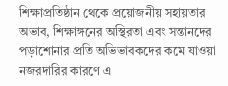শিক্ষাপ্রতিষ্ঠান থেকে প্রয়োজনীয় সহায়তার অভাব, শিক্ষাঙ্গনের অস্থিরতা এবং সন্তানদের পড়াশোনার প্রতি অভিভাবকদের কমে যাওয়া নজরদারির কারণে এ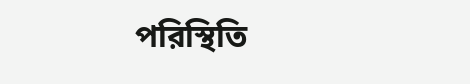পরিস্থিতি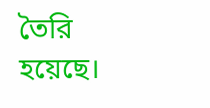তৈরি হয়েছে।